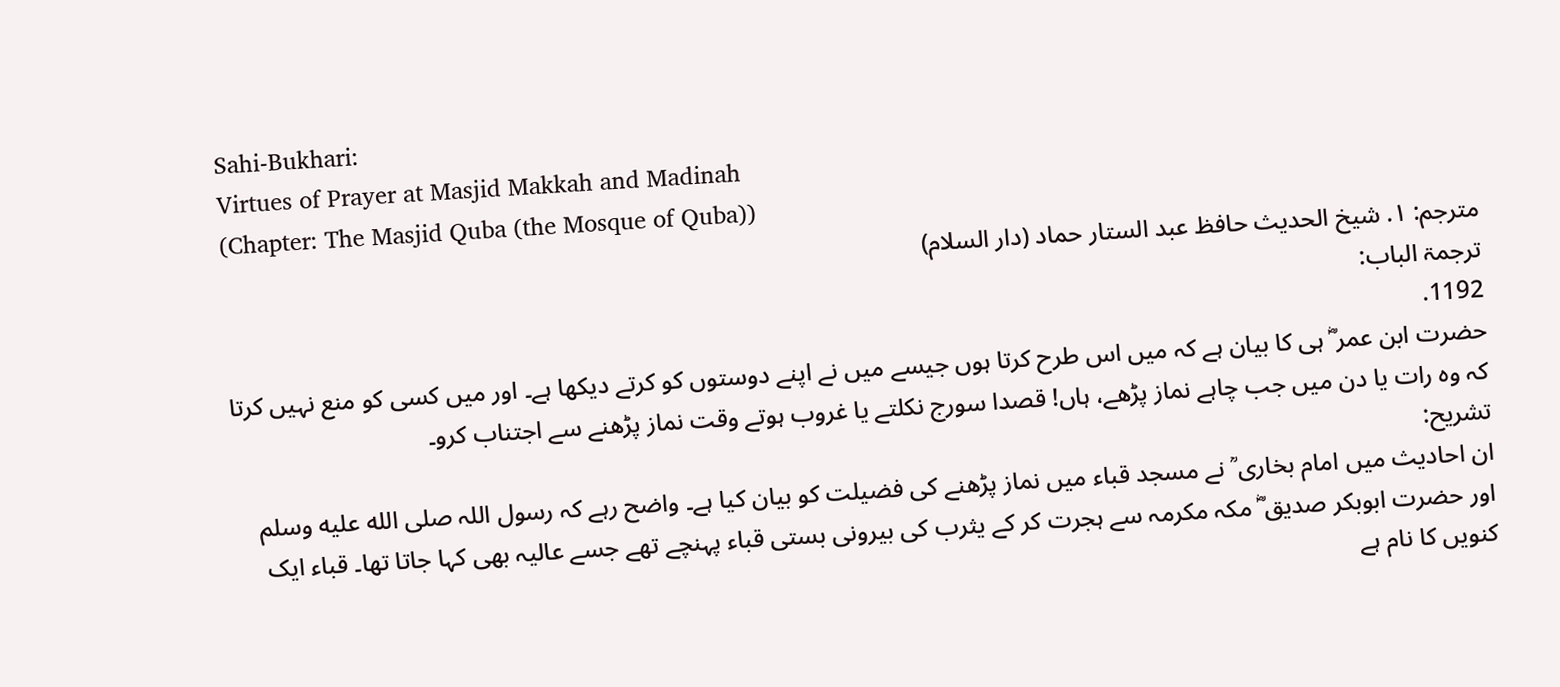Sahi-Bukhari:
Virtues of Prayer at Masjid Makkah and Madinah
(Chapter: The Masjid Quba (the Mosque of Quba))
مترجم: ١. شیخ الحدیث حافظ عبد الستار حماد (دار السلام)
ترجمۃ الباب:
1192.
حضرت ابن عمر ؓ ہی کا بیان ہے کہ میں اس طرح کرتا ہوں جیسے میں نے اپنے دوستوں کو کرتے دیکھا ہے۔ اور میں کسی کو منع نہیں کرتا کہ وہ رات یا دن میں جب چاہے نماز پڑھے، ہاں! قصدا سورج نکلتے یا غروب ہوتے وقت نماز پڑھنے سے اجتناب کرو۔
تشریح:
ان احادیث میں امام بخاری ؒ نے مسجد قباء میں نماز پڑھنے کی فضیلت کو بیان کیا ہے۔ واضح رہے کہ رسول اللہ صلى الله عليه وسلم اور حضرت ابوبکر صدیق ؓ مکہ مکرمہ سے ہجرت کر کے یثرب کی بیرونی بستی قباء پہنچے تھے جسے عالیہ بھی کہا جاتا تھا۔ قباء ایک کنویں کا نام ہے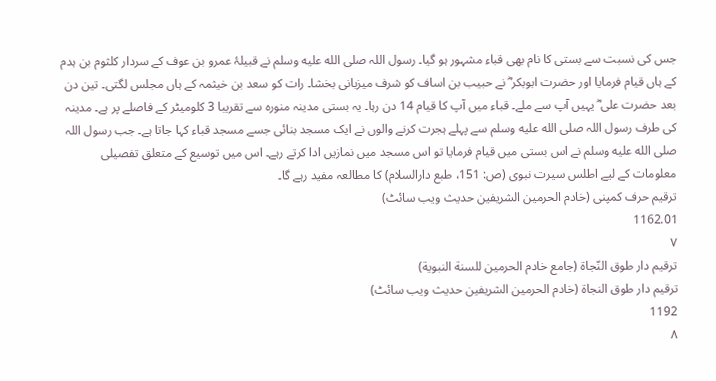جس کی نسبت سے بستی کا نام بھی قباء مشہور ہو گیا۔ رسول اللہ صلى الله عليه وسلم نے قبیلۂ عمرو بن عوف کے سردار کلثوم بن ہدم کے ہاں قیام فرمایا اور حضرت ابوبکر ؓ نے حبیب بن اساف کو شرف میزبانی بخشا۔ رات کو سعد بن خیثمہ کے ہاں مجلس لگتی۔ تین دن بعد حضرت علی ؓ یہیں آپ سے ملے۔ قباء میں آپ کا قیام 14 دن رہا۔ یہ بستی مدینہ منورہ سے تقریبا 3 کلومیٹر کے فاصلے پر ہے۔ مدینہ کی طرف رسول اللہ صلى الله عليه وسلم سے پہلے ہجرت کرنے والوں نے ایک مسجد بنائی جسے مسجد قباء کہا جاتا ہے۔ جب رسول اللہ صلى الله عليه وسلم نے اس بستی میں قیام فرمایا تو اس مسجد میں نمازیں ادا کرتے رہے۔ اس میں توسیع کے متعلق تفصیلی معلومات کے لیے اطلس سیرت نبوی (ص: 151، طبع دارالسلام) کا مطالعہ مفید رہے گا۔
ترقیم حرف کمپنی (خادم الحرمین الشریفین حدیث ویب سائٹ)
1162.01
٧
ترقيم دار طوق النّجاة (جامع خادم الحرمين للسنة النبوية)
ترقیم دار طوق النجاۃ (خادم الحرمین الشریفین حدیث ویب سائٹ)
1192
٨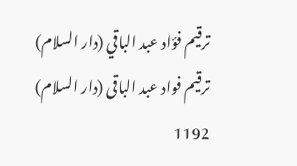ترقيم فؤاد عبد الباقي (دار السلام)
ترقیم فواد عبد الباقی (دار السلام)
1192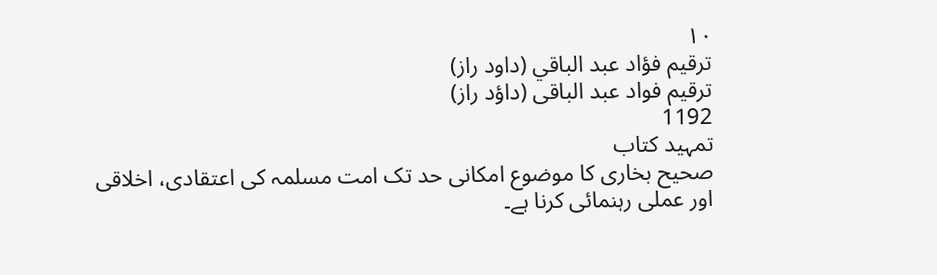١٠
ترقيم فؤاد عبد الباقي (داود راز)
ترقیم فواد عبد الباقی (داؤد راز)
1192
تمہید کتاب
صحیح بخاری کا موضوع امکانی حد تک امت مسلمہ کی اعتقادی، اخلاقی اور عملی رہنمائی کرنا ہے۔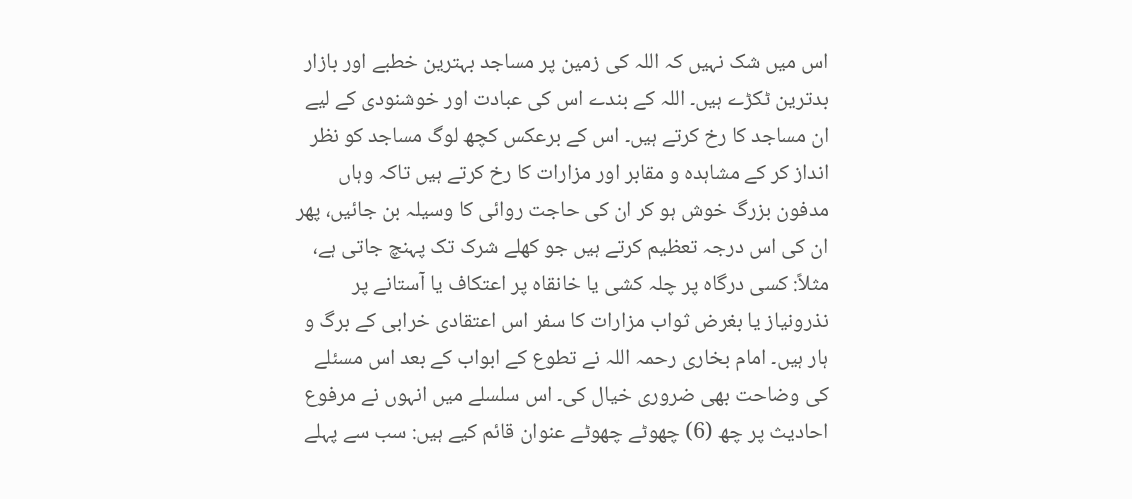اس میں شک نہیں کہ اللہ کی زمین پر مساجد بہترین خطبے اور بازار بدترین ٹکڑے ہیں۔ اللہ کے بندے اس کی عبادت اور خوشنودی کے لیے ان مساجد کا رخ کرتے ہیں۔ اس کے برعکس کچھ لوگ مساجد کو نظر انداز کر کے مشاہدہ و مقابر اور مزارات کا رخ کرتے ہیں تاکہ وہاں مدفون بزرگ خوش ہو کر ان کی حاجت روائی کا وسیلہ بن جائیں، پھر ان کی اس درجہ تعظیم کرتے ہیں جو کھلے شرک تک پہنچ جاتی ہے، مثلاً: کسی درگاہ پر چلہ کشی یا خانقاہ پر اعتکاف یا آستانے پر نذرونیاز یا بغرض ثواب مزارات کا سفر اس اعتقادی خرابی کے برگ و ہار ہیں۔ امام بخاری رحمہ اللہ نے تطوع کے ابواب کے بعد اس مسئلے کی وضاحت بھی ضروری خیال کی۔ اس سلسلے میں انہوں نے مرفوع احادیث پر چھ (6) چھوٹے چھوٹے عنوان قائم کیے ہیں: سب سے پہلے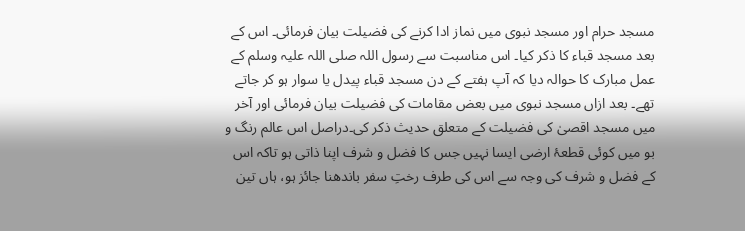مسجد حرام اور مسجد نبوی میں نماز ادا کرنے کی فضیلت بیان فرمائی۔ اس کے بعد مسجد قباء کا ذکر کیا۔ اس مناسبت سے رسول اللہ صلی اللہ علیہ وسلم کے عمل مبارک کا حوالہ دیا کہ آپ ہفتے کے دن مسجد قباء پیدل یا سوار ہو کر جاتے تھے۔ بعد ازاں مسجد نبوی میں بعض مقامات کی فضیلت بیان فرمائی اور آخر میں مسجد اقصیٰ کی فضیلت کے متعلق حدیث ذکر کی۔دراصل اس عالم رنگ و بو میں کوئی قطعۂ ارضی ایسا نہیں جس کا فضل و شرف اپنا ذاتی ہو تاکہ اس کے فضل و شرف کی وجہ سے اس کی طرف رختِ سفر باندھنا جائز ہو، ہاں تین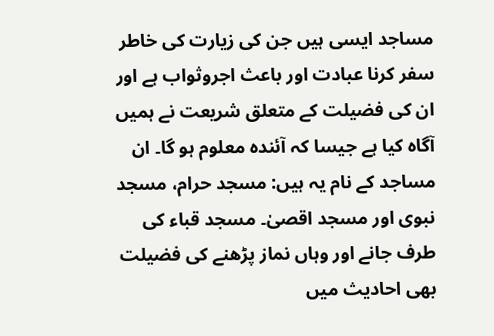مساجد ایسی ہیں جن کی زیارت کی خاطر سفر کرنا عبادت اور باعث اجروثواب ہے اور ان کی فضیلت کے متعلق شریعت نے ہمیں آگاہ کیا ہے جیسا کہ آئندہ معلوم ہو گا۔ ان مساجد کے نام یہ ہیں: مسجد حرام، مسجد نبوی اور مسجد اقصیٰ۔ مسجد قباء کی طرف جانے اور وہاں نماز پڑھنے کی فضیلت بھی احادیث میں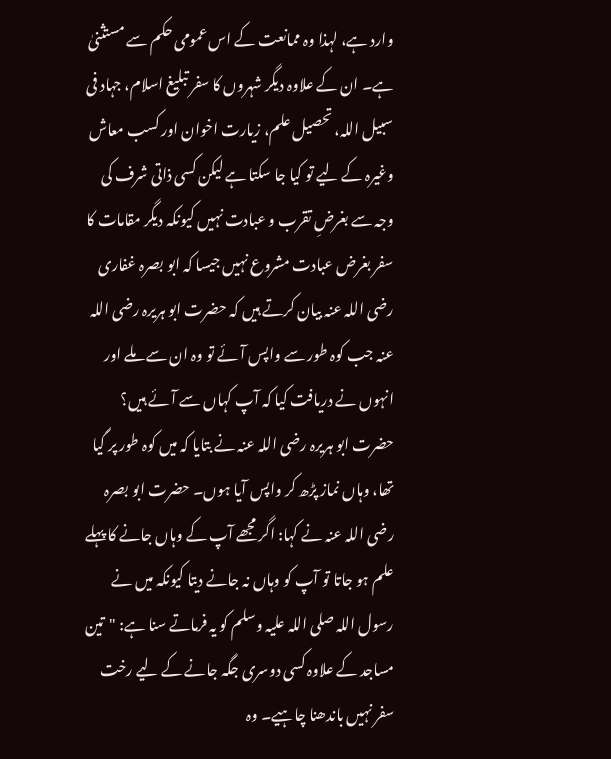وارد ہے، لہذا وہ ممانعت کے اس عمومی حکم سے مستثنیٰ ہے۔ ان کے علاوہ دیگر شہروں کا سفر تبلیغ اسلام، جہاد فی سبیل اللہ، تحصیل علم، زیارت اخوان اور کسب معاش وغیرہ کے لیے تو کیا جا سکتا ہے لیکن کسی ذاتی شرف کی وجہ سے بغرضِ تقرب و عبادت نہیں کیونکہ دیگر مقامات کا سفر بغرض عبادت مشروع نہیں جیسا کہ ابو بصرہ غفاری رضی اللہ عنہ بیان کرتے ہیں کہ حضرت ابو ہریرہ رضی اللہ عنہ جب کوہ طور سے واپس آئے تو وہ ان سے ملے اور انہوں نے دریافت کیا کہ آپ کہاں سے آئے ہیں؟ حضرت ابو ہریرہ رضی اللہ عنہ نے بتایا کہ میں کوہ طور پر گیا تھا، وہاں نماز پڑھ کر واپس آیا ہوں۔ حضرت ابو بصرہ رضی اللہ عنہ نے کہا: اگر مجھے آپ کے وہاں جانے کا پہلے علم ہو جاتا تو آپ کو وہاں نہ جانے دیتا کیونکہ میں نے رسول اللہ صلی اللہ علیہ وسلم کو یہ فرماتے سنا ہے: "تین مساجد کے علاوہ کسی دوسری جگہ جانے کے لیے رخت سفر نہیں باندھنا چاہیے۔ وہ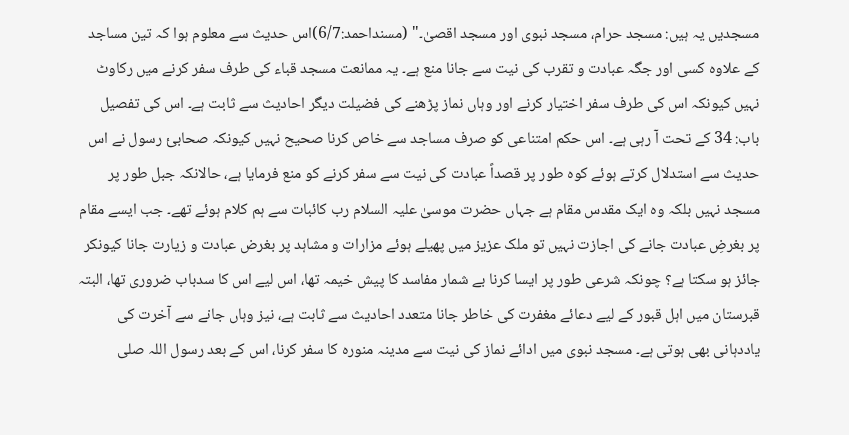مسجدیں یہ ہیں: مسجد حرام، مسجد نبوی اور مسجد اقصیٰ۔" (مسنداحمد:6/7)اس حدیث سے معلوم ہوا کہ تین مساجد کے علاوہ کسی اور جگہ عبادت و تقرب کی نیت سے جانا منع ہے۔ یہ ممانعت مسجد قباء کی طرف سفر کرنے میں رکاوٹ نہیں کیونکہ اس کی طرف سفر اختیار کرنے اور وہاں نماز پڑھنے کی فضیلت دیگر احادیث سے ثابت ہے۔ اس کی تفصیل باب: 34 کے تحت آ رہی ہے۔ اس حکم امتناعی کو صرف مساجد سے خاص کرنا صحیح نہیں کیونکہ صحابئ رسول نے اس حدیث سے استدلال کرتے ہوئے کوہ طور پر قصداً عبادت کی نیت سے سفر کرنے کو منع فرمایا ہے، حالانکہ جبل طور پر مسجد نہیں بلکہ وہ ایک مقدس مقام ہے جہاں حضرت موسیٰ علیہ السلام رب کائبات سے ہم کلام ہوئے تھے۔ جب ایسے مقام پر بغرضِ عبادت جانے کی اجازت نہیں تو ملک عزیز میں پھیلے ہوئے مزارات و مشاہد پر بغرض عبادت و زیارت جانا کیونکر جائز ہو سکتا ہے؟ چونکہ شرعی طور پر ایسا کرنا بے شمار مفاسد کا پیش خیمہ تھا، اس لیے اس کا سدباب ضروری تھا، البتہ قبرستان میں اہل قبور کے لیے دعائے مغفرت کی خاطر جانا متعدد احادیث سے ثابت ہے، نیز وہاں جانے سے آخرت کی یاددہانی بھی ہوتی ہے۔ مسجد نبوی میں ادائے نماز کی نیت سے مدینہ منورہ کا سفر کرنا، اس کے بعد رسول اللہ صلی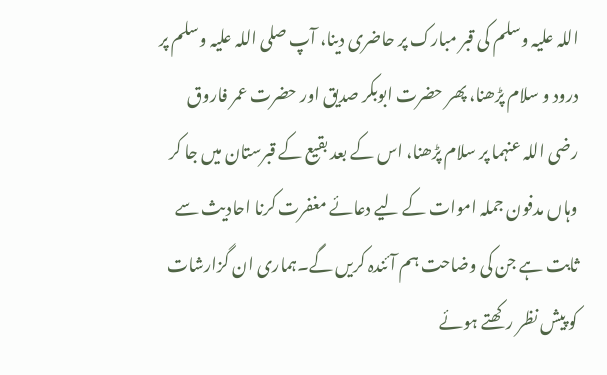اللہ علیہ وسلم کی قبر مبارک پر حاضری دینا، آپ صلی اللہ علیہ وسلم پر درود و سلام پڑھنا، پھر حضرت ابوبکر صدیق اور حضرت عمر فاروق رضی اللہ عنہما پر سلام پڑھنا، اس کے بعد بقیع کے قبرستان میں جا کر وہاں مدفون جملہ اموات کے لیے دعائے مغفرت کرنا احادیث سے ثابت ہے جن کی وضاحت ہم آئندہ کریں گے۔ہماری ان گزارشات کو پیش نظر رکھتے ہوئے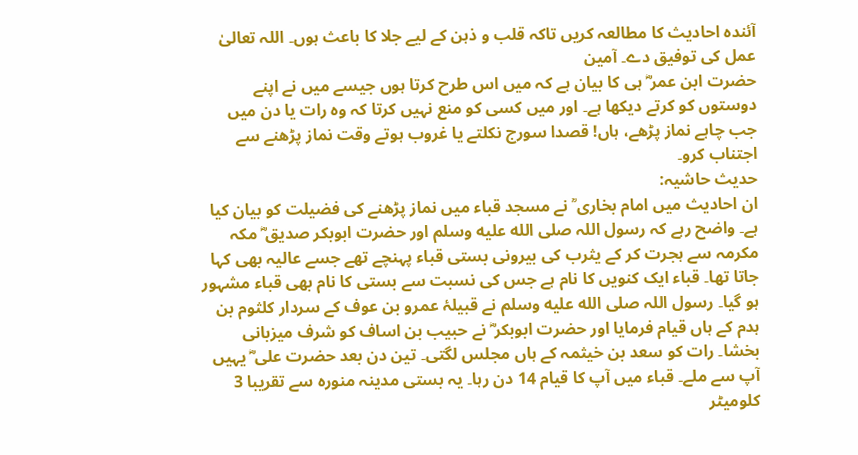آئندہ احادیث کا مطالعہ کریں تاکہ قلب و ذہن کے لیے جلا کا باعث ہوں۔ اللہ تعالیٰ عمل کی توفیق دے۔ آمین
حضرت ابن عمر ؓ ہی کا بیان ہے کہ میں اس طرح کرتا ہوں جیسے میں نے اپنے دوستوں کو کرتے دیکھا ہے۔ اور میں کسی کو منع نہیں کرتا کہ وہ رات یا دن میں جب چاہے نماز پڑھے، ہاں! قصدا سورج نکلتے یا غروب ہوتے وقت نماز پڑھنے سے اجتناب کرو۔
حدیث حاشیہ:
ان احادیث میں امام بخاری ؒ نے مسجد قباء میں نماز پڑھنے کی فضیلت کو بیان کیا ہے۔ واضح رہے کہ رسول اللہ صلى الله عليه وسلم اور حضرت ابوبکر صدیق ؓ مکہ مکرمہ سے ہجرت کر کے یثرب کی بیرونی بستی قباء پہنچے تھے جسے عالیہ بھی کہا جاتا تھا۔ قباء ایک کنویں کا نام ہے جس کی نسبت سے بستی کا نام بھی قباء مشہور ہو گیا۔ رسول اللہ صلى الله عليه وسلم نے قبیلۂ عمرو بن عوف کے سردار کلثوم بن ہدم کے ہاں قیام فرمایا اور حضرت ابوبکر ؓ نے حبیب بن اساف کو شرف میزبانی بخشا۔ رات کو سعد بن خیثمہ کے ہاں مجلس لگتی۔ تین دن بعد حضرت علی ؓ یہیں آپ سے ملے۔ قباء میں آپ کا قیام 14 دن رہا۔ یہ بستی مدینہ منورہ سے تقریبا 3 کلومیٹر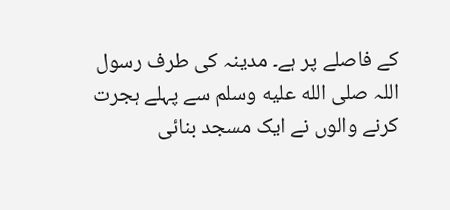کے فاصلے پر ہے۔ مدینہ کی طرف رسول اللہ صلى الله عليه وسلم سے پہلے ہجرت کرنے والوں نے ایک مسجد بنائی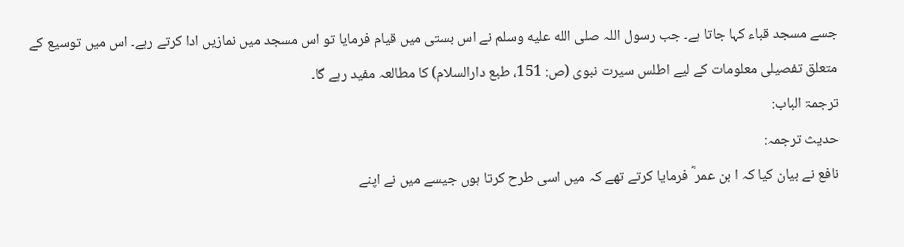جسے مسجد قباء کہا جاتا ہے۔ جب رسول اللہ صلى الله عليه وسلم نے اس بستی میں قیام فرمایا تو اس مسجد میں نمازیں ادا کرتے رہے۔ اس میں توسیع کے متعلق تفصیلی معلومات کے لیے اطلس سیرت نبوی (ص: 151، طبع دارالسلام) کا مطالعہ مفید رہے گا۔
ترجمۃ الباب:
حدیث ترجمہ:
نافع نے بیان کیا کہ ا بن عمر ؓ فرمایا کرتے تھے کہ میں اسی طرح کرتا ہوں جیسے میں نے اپنے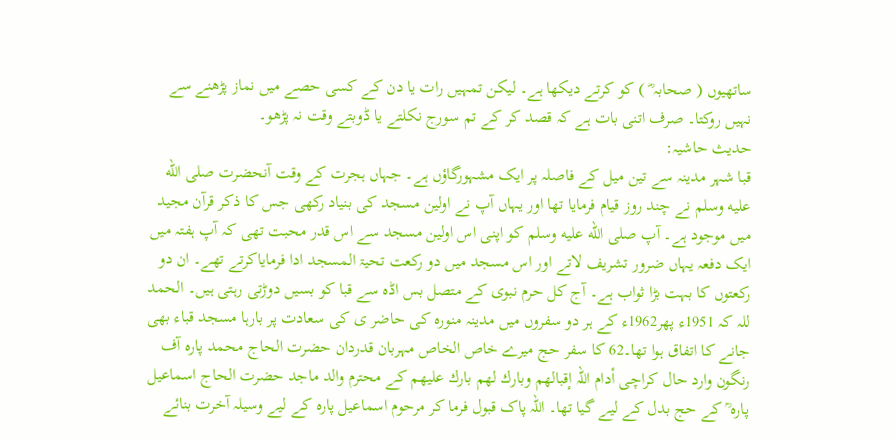ساتھیوں ( صحابہ ؓ ) کو کرتے دیکھا ہے۔ لیکن تمہیں رات یا دن کے کسی حصے میں نماز پڑھنے سے نہیں روکتا۔ صرف اتنی بات ہے کہ قصد کر کے تم سورج نکلتے یا ڈوبتے وقت نہ پڑھو۔
حدیث حاشیہ:
قبا شہر مدینہ سے تین میل کے فاصلہ پر ایک مشہورگاؤں ہے۔ جہاں ہجرت کے وقت آنحضرت صلى الله عليه وسلم نے چند روز قیام فرمایا تھا اور یہاں آپ نے اولین مسجد کی بنیاد رکھی جس کا ذکر قرآن مجید میں موجود ہے۔ آپ صلى الله عليه وسلم کو اپنی اس اولین مسجد سے اس قدر محبت تھی کہ آپ ہفتہ میں ایک دفعہ یہاں ضرور تشریف لاتے اور اس مسجد میں دو رکعت تحیۃ المسجد ادا فرمایاکرتے تھے۔ ان دو رکعتوں کا بہت بڑا ثواب ہے۔ آج کل حرم نبوی کے متصل بس اڈہ سے قبا کو بسیں دوڑتی رہتی ہیں۔ الحمد للہ کہ 1951ء پھر1962ء کے ہر دو سفروں میں مدینہ منورہ کی حاضر ی کی سعادت پر بارہا مسجد قباء بھی جانے کا اتفاق ہوا تھا۔62 کا سفر حج میرے خاص الخاص مہربان قدردان حضرت الحاج محمد پارہ آف رنگون وارد حال کراچی أدام اللہ إقبالھم وبارك لهم بارك علیھم کے محترم والد ماجد حضرت الحاج اسماعیل پارہ ؒ کے حج بدل کے لیے گیا تھا۔ اللہ پاک قبول فرما کر مرحوم اسماعیل پارہ کے لیے وسیلہ آخرت بنائے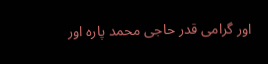اور گرامی قدر حاجی محمد پارہ اور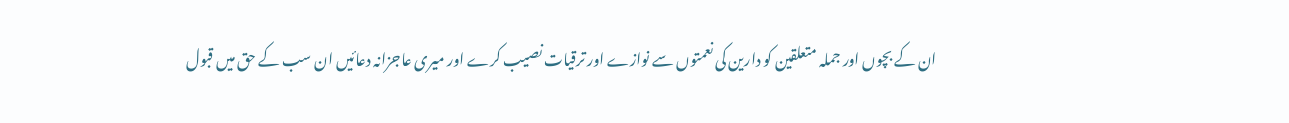ان کے بچوں اور جملہ متعلقین کو دارین کی نعمتوں سے نوازے اور ترقیات نصیب کرے اور میری عاجزانہ دعائیں ان سب کے حق میں قبول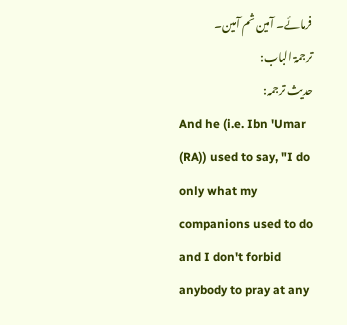فرمائے۔ آمین ثم آمین۔
ترجمۃ الباب:
حدیث ترجمہ:
And he (i.e. Ibn 'Umar (RA)) used to say, "I do only what my companions used to do and I don't forbid anybody to pray at any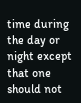time during the day or night except that one should not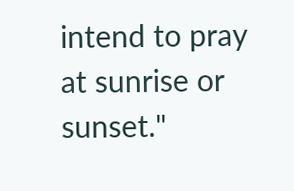intend to pray at sunrise or sunset."